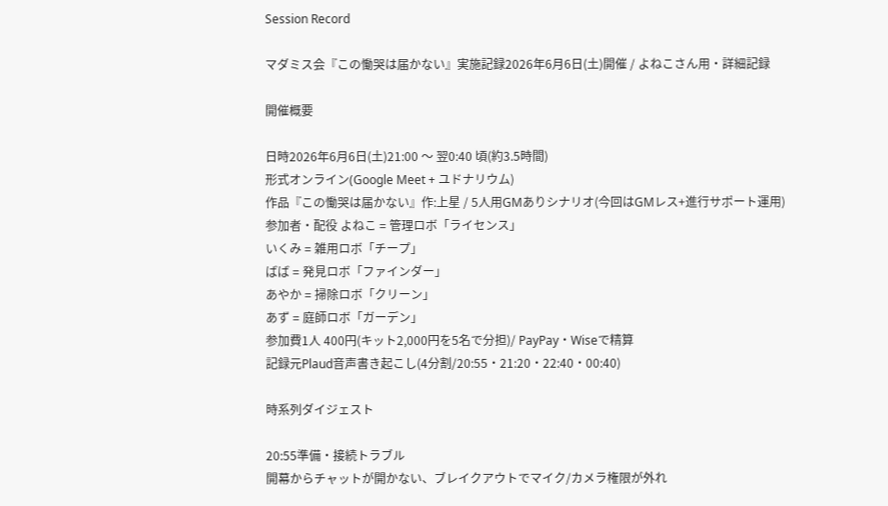Session Record

マダミス会『この慟哭は届かない』実施記録2026年6月6日(土)開催 / よねこさん用・詳細記録

開催概要

日時2026年6月6日(土)21:00 〜 翌0:40 頃(約3.5時間)
形式オンライン(Google Meet + ユドナリウム)
作品『この慟哭は届かない』作:上星 / 5人用GMありシナリオ(今回はGMレス+進行サポート運用)
参加者・配役 よねこ = 管理ロボ「ライセンス」
いくみ = 雑用ロボ「チープ」
ばば = 発見ロボ「ファインダー」
あやか = 掃除ロボ「クリーン」
あず = 庭師ロボ「ガーデン」
参加費1人 400円(キット2,000円を5名で分担)/ PayPay・Wiseで精算
記録元Plaud音声書き起こし(4分割/20:55・21:20・22:40・00:40)

時系列ダイジェスト

20:55準備・接続トラブル
開幕からチャットが開かない、ブレイクアウトでマイク/カメラ権限が外れ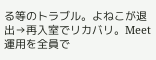る等のトラブル。よねこが退出→再入室でリカバリ。Meet運用を全員で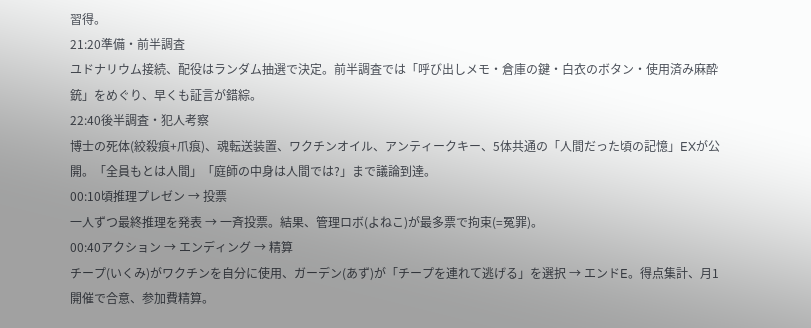習得。
21:20準備・前半調査
ユドナリウム接続、配役はランダム抽選で決定。前半調査では「呼び出しメモ・倉庫の鍵・白衣のボタン・使用済み麻酔銃」をめぐり、早くも証言が錯綜。
22:40後半調査・犯人考察
博士の死体(絞殺痕+爪痕)、魂転送装置、ワクチンオイル、アンティークキー、5体共通の「人間だった頃の記憶」EXが公開。「全員もとは人間」「庭師の中身は人間では?」まで議論到達。
00:10頃推理プレゼン → 投票
一人ずつ最終推理を発表 → 一斉投票。結果、管理ロボ(よねこ)が最多票で拘束(=冤罪)。
00:40アクション → エンディング → 精算
チープ(いくみ)がワクチンを自分に使用、ガーデン(あず)が「チープを連れて逃げる」を選択 → エンドE。得点集計、月1開催で合意、参加費精算。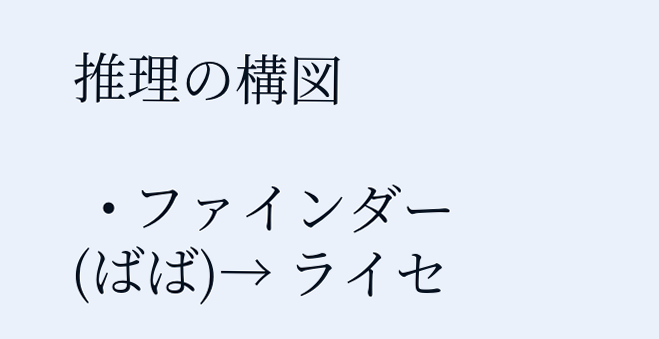推理の構図

  • ファインダー(ばば)→ ライセ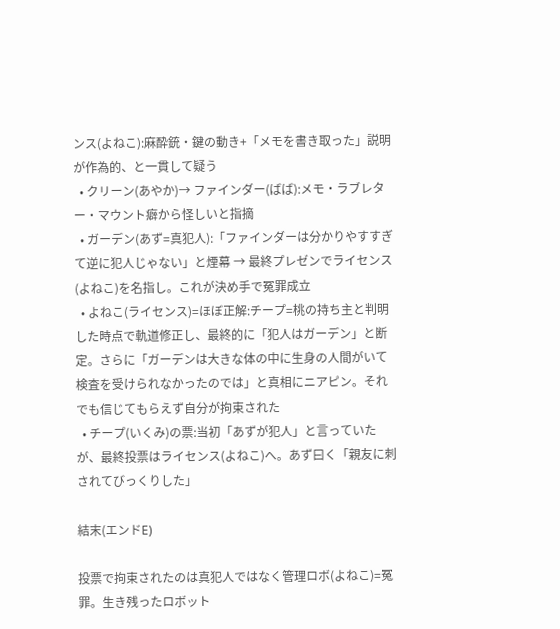ンス(よねこ):麻酔銃・鍵の動き+「メモを書き取った」説明が作為的、と一貫して疑う
  • クリーン(あやか)→ ファインダー(ばば):メモ・ラブレター・マウント癖から怪しいと指摘
  • ガーデン(あず=真犯人):「ファインダーは分かりやすすぎて逆に犯人じゃない」と煙幕 → 最終プレゼンでライセンス(よねこ)を名指し。これが決め手で冤罪成立
  • よねこ(ライセンス)=ほぼ正解:チープ=桃の持ち主と判明した時点で軌道修正し、最終的に「犯人はガーデン」と断定。さらに「ガーデンは大きな体の中に生身の人間がいて検査を受けられなかったのでは」と真相にニアピン。それでも信じてもらえず自分が拘束された
  • チープ(いくみ)の票:当初「あずが犯人」と言っていたが、最終投票はライセンス(よねこ)へ。あず曰く「親友に刺されてびっくりした」

結末(エンドE)

投票で拘束されたのは真犯人ではなく管理ロボ(よねこ)=冤罪。生き残ったロボット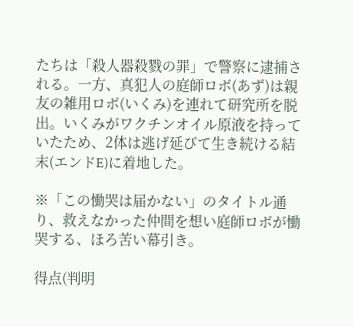たちは「殺人器殺戮の罪」で警察に逮捕される。一方、真犯人の庭師ロボ(あず)は親友の雑用ロボ(いくみ)を連れて研究所を脱出。いくみがワクチンオイル原液を持っていたため、2体は逃げ延びて生き続ける結末(エンドE)に着地した。

※「この慟哭は届かない」のタイトル通り、救えなかった仲間を想い庭師ロボが慟哭する、ほろ苦い幕引き。

得点(判明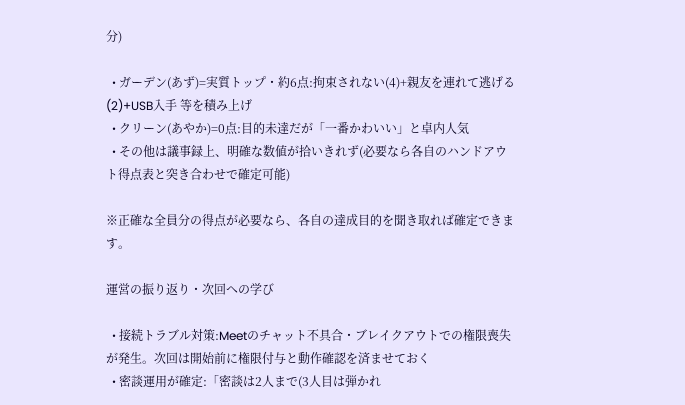分)

  • ガーデン(あず)=実質トップ・約6点:拘束されない(4)+親友を連れて逃げる(2)+USB入手 等を積み上げ
  • クリーン(あやか)=0点:目的未達だが「一番かわいい」と卓内人気
  • その他は議事録上、明確な数値が拾いきれず(必要なら各自のハンドアウト得点表と突き合わせで確定可能)

※正確な全員分の得点が必要なら、各自の達成目的を聞き取れば確定できます。

運営の振り返り・次回への学び

  • 接続トラブル対策:Meetのチャット不具合・ブレイクアウトでの権限喪失が発生。次回は開始前に権限付与と動作確認を済ませておく
  • 密談運用が確定:「密談は2人まで(3人目は弾かれ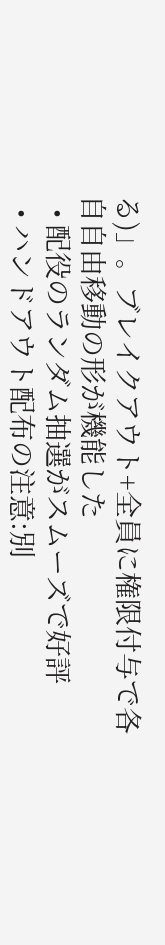る)」。ブレイクアウト+全員に権限付与で各自自由移動の形が機能した
  • 配役のランダム抽選がスムーズで好評
  • ハンドアウト配布の注意:別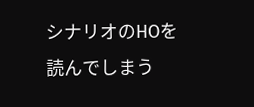シナリオのHOを読んでしまう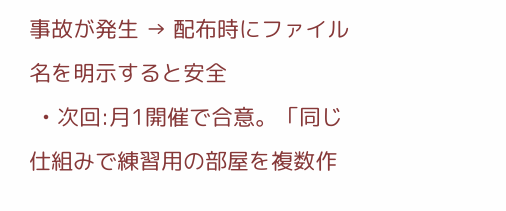事故が発生 → 配布時にファイル名を明示すると安全
  • 次回:月1開催で合意。「同じ仕組みで練習用の部屋を複数作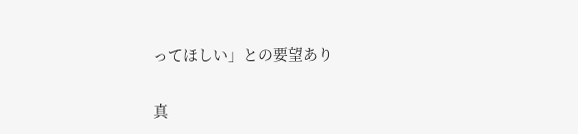ってほしい」との要望あり

真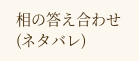相の答え合わせ(ネタバレ)